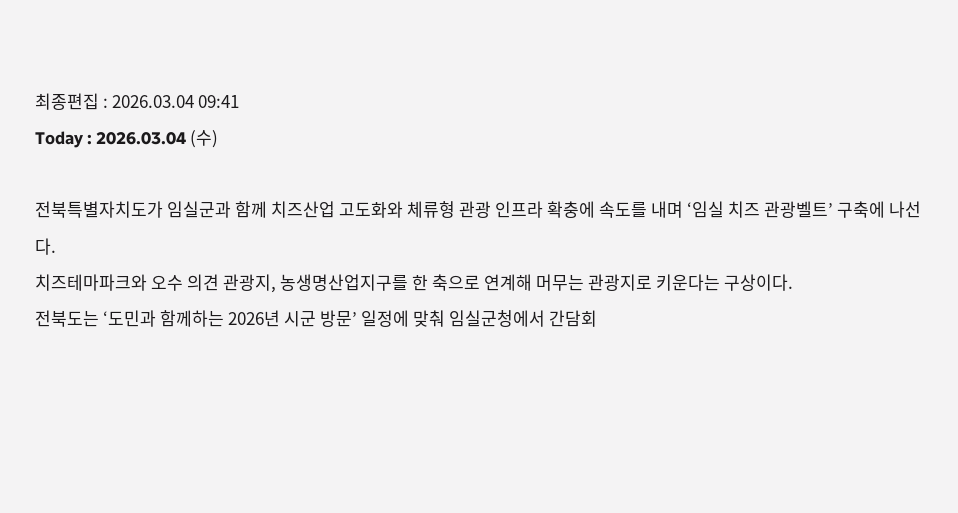최종편집 : 2026.03.04 09:41
Today : 2026.03.04 (수)

전북특별자치도가 임실군과 함께 치즈산업 고도화와 체류형 관광 인프라 확충에 속도를 내며 ‘임실 치즈 관광벨트’ 구축에 나선다.
치즈테마파크와 오수 의견 관광지, 농생명산업지구를 한 축으로 연계해 머무는 관광지로 키운다는 구상이다.
전북도는 ‘도민과 함께하는 2026년 시군 방문’ 일정에 맞춰 임실군청에서 간담회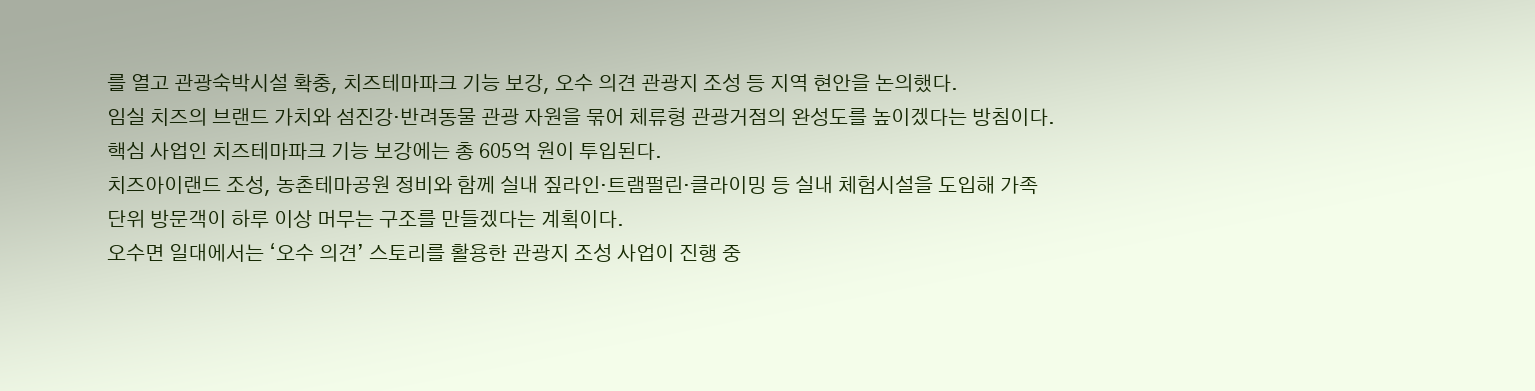를 열고 관광숙박시설 확충, 치즈테마파크 기능 보강, 오수 의견 관광지 조성 등 지역 현안을 논의했다.
임실 치즈의 브랜드 가치와 섬진강·반려동물 관광 자원을 묶어 체류형 관광거점의 완성도를 높이겠다는 방침이다.
핵심 사업인 치즈테마파크 기능 보강에는 총 605억 원이 투입된다.
치즈아이랜드 조성, 농촌테마공원 정비와 함께 실내 짚라인·트램펄린·클라이밍 등 실내 체험시설을 도입해 가족 단위 방문객이 하루 이상 머무는 구조를 만들겠다는 계획이다.
오수면 일대에서는 ‘오수 의견’ 스토리를 활용한 관광지 조성 사업이 진행 중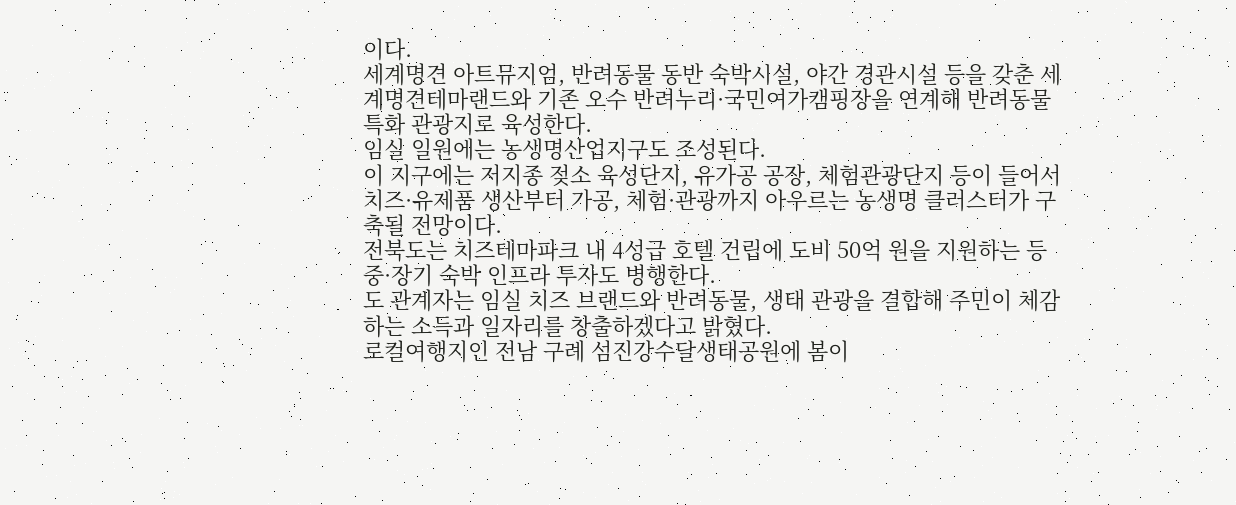이다.
세계명견 아트뮤지엄, 반려동물 동반 숙박시설, 야간 경관시설 등을 갖춘 세계명견테마랜드와 기존 오수 반려누리·국민여가캠핑장을 연계해 반려동물 특화 관광지로 육성한다.
임실 일원에는 농생명산업지구도 조성된다.
이 지구에는 저지종 젖소 육성단지, 유가공 공장, 체험관광단지 등이 들어서 치즈·유제품 생산부터 가공, 체험·관광까지 아우르는 농생명 클러스터가 구축될 전망이다.
전북도는 치즈테마파크 내 4성급 호텔 건립에 도비 50억 원을 지원하는 등 중·장기 숙박 인프라 투자도 병행한다.
도 관계자는 임실 치즈 브랜드와 반려동물, 생태 관광을 결합해 주민이 체감하는 소득과 일자리를 창출하겠다고 밝혔다.
로컬여행지인 전남 구례 섬진강수달생태공원에 봄이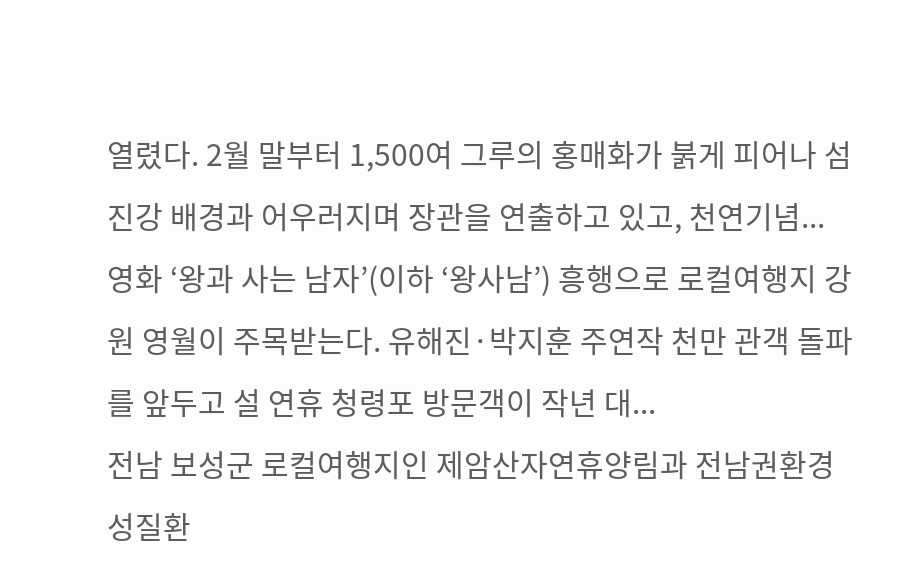열렸다. 2월 말부터 1,500여 그루의 홍매화가 붉게 피어나 섬진강 배경과 어우러지며 장관을 연출하고 있고, 천연기념...
영화 ‘왕과 사는 남자’(이하 ‘왕사남’) 흥행으로 로컬여행지 강원 영월이 주목받는다. 유해진·박지훈 주연작 천만 관객 돌파를 앞두고 설 연휴 청령포 방문객이 작년 대...
전남 보성군 로컬여행지인 제암산자연휴양림과 전남권환경성질환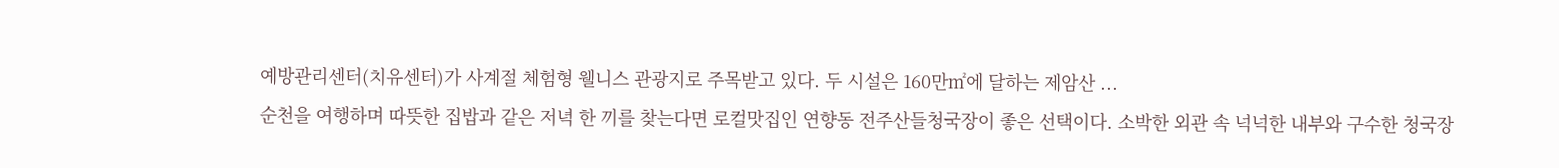예방관리센터(치유센터)가 사계절 체험형 웰니스 관광지로 주목받고 있다. 두 시설은 160만㎡에 달하는 제암산 ...
순천을 여행하며 따뜻한 집밥과 같은 저녁 한 끼를 찾는다면 로컬맛집인 연향동 전주산들청국장이 좋은 선택이다. 소박한 외관 속 넉넉한 내부와 구수한 청국장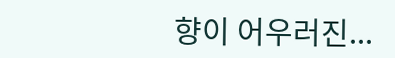향이 어우러진...